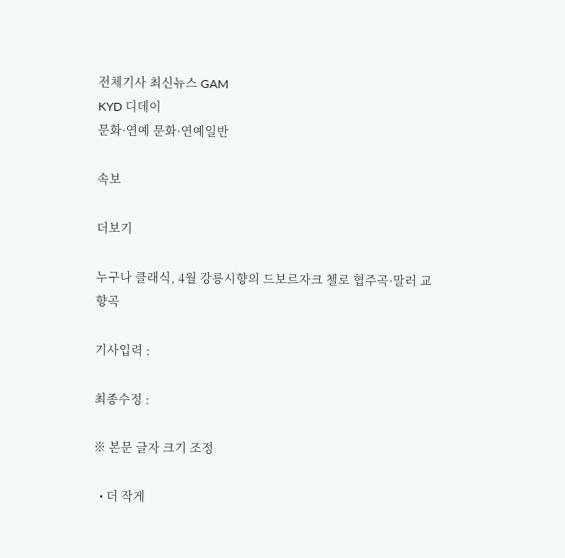전체기사 최신뉴스 GAM
KYD 디데이
문화·연예 문화·연예일반

속보

더보기

누구나 클래식, 4월 강릉시향의 드보르자크 첼로 협주곡·말러 교향곡

기사입력 :

최종수정 :

※ 본문 글자 크기 조정

  • 더 작게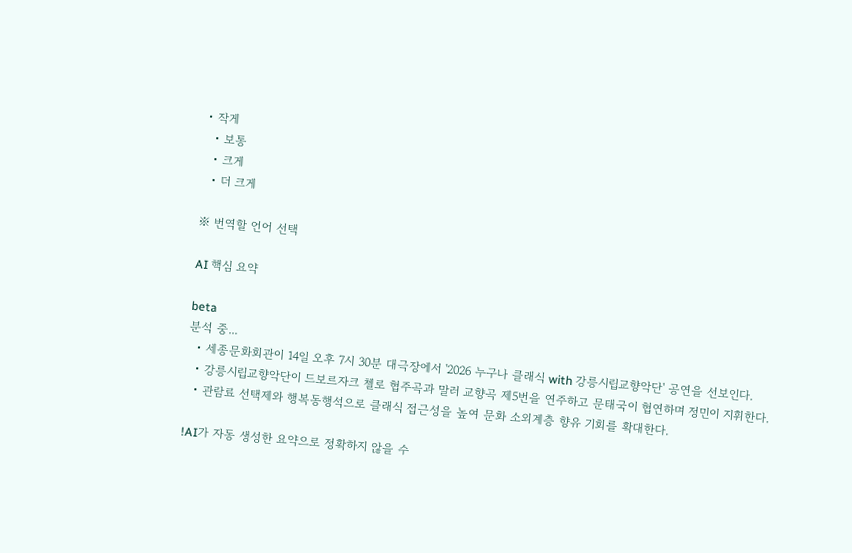• 작게
  • 보통
  • 크게
  • 더 크게

※ 번역할 언어 선택

AI 핵심 요약

beta
분석 중...
  • 세종문화회관이 14일 오후 7시 30분 대극장에서 '2026 누구나 클래식 with 강릉시립교향악단' 공연을 선보인다.
  • 강릉시립교향악단이 드보르자크 첼로 협주곡과 말러 교향곡 제5번을 연주하고 문태국이 협연하며 정민이 지휘한다.
  • 관람료 선택제와 행복동행석으로 클래식 접근성을 높여 문화 소외계층 향유 기회를 확대한다.

!AI가 자동 생성한 요약으로 정확하지 않을 수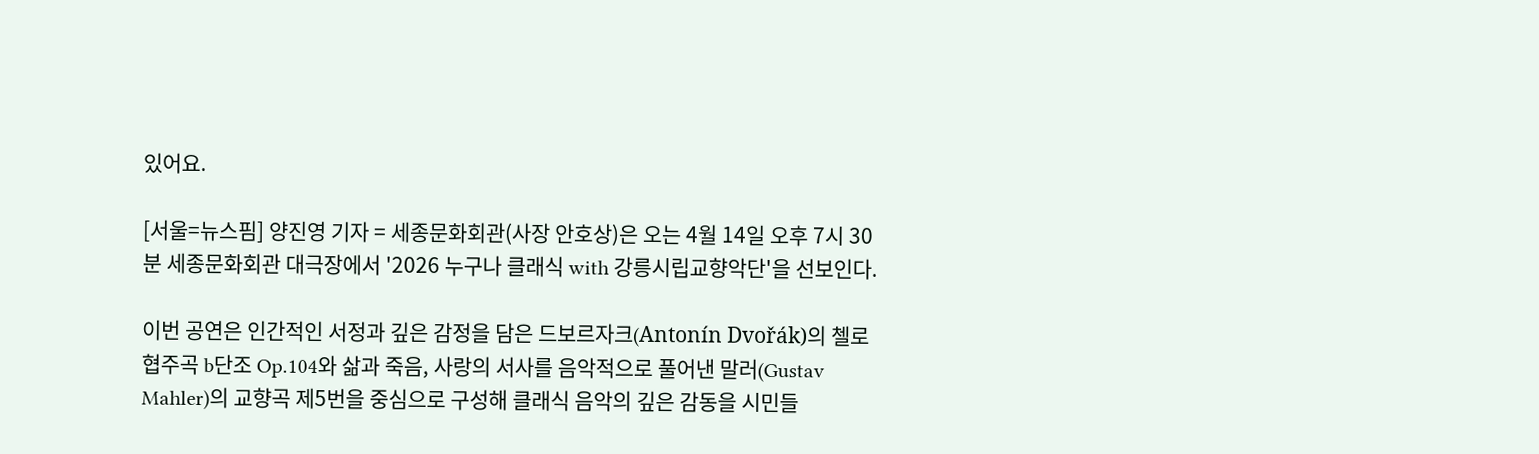있어요.

[서울=뉴스핌] 양진영 기자 = 세종문화회관(사장 안호상)은 오는 4월 14일 오후 7시 30분 세종문화회관 대극장에서 '2026 누구나 클래식 with 강릉시립교향악단'을 선보인다.

이번 공연은 인간적인 서정과 깊은 감정을 담은 드보르자크(Antonín Dvořák)의 첼로 협주곡 b단조 Op.104와 삶과 죽음, 사랑의 서사를 음악적으로 풀어낸 말러(Gustav Mahler)의 교향곡 제5번을 중심으로 구성해 클래식 음악의 깊은 감동을 시민들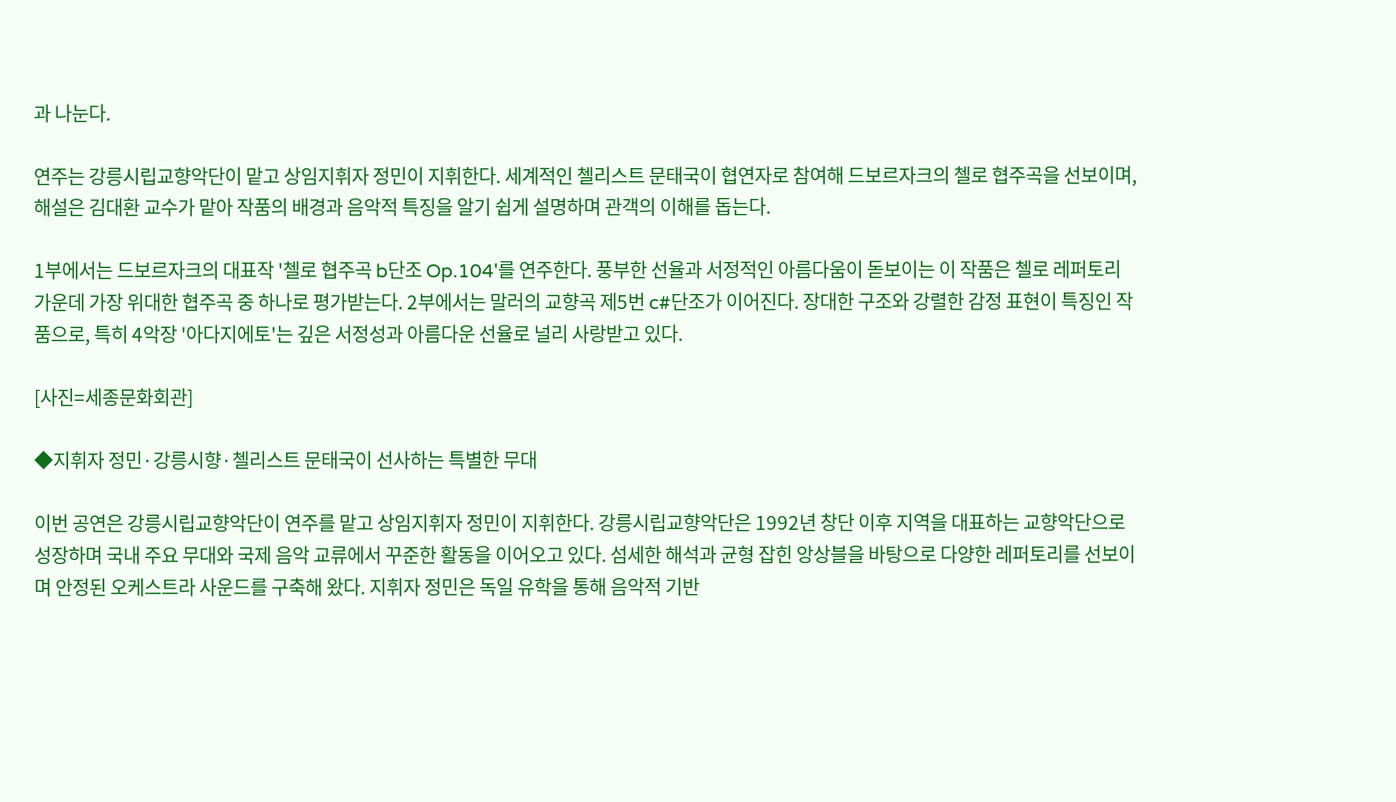과 나눈다.

연주는 강릉시립교향악단이 맡고 상임지휘자 정민이 지휘한다. 세계적인 첼리스트 문태국이 협연자로 참여해 드보르자크의 첼로 협주곡을 선보이며, 해설은 김대환 교수가 맡아 작품의 배경과 음악적 특징을 알기 쉽게 설명하며 관객의 이해를 돕는다.

1부에서는 드보르자크의 대표작 '첼로 협주곡 b단조 Op.104'를 연주한다. 풍부한 선율과 서정적인 아름다움이 돋보이는 이 작품은 첼로 레퍼토리 가운데 가장 위대한 협주곡 중 하나로 평가받는다. 2부에서는 말러의 교향곡 제5번 c#단조가 이어진다. 장대한 구조와 강렬한 감정 표현이 특징인 작품으로, 특히 4악장 '아다지에토'는 깊은 서정성과 아름다운 선율로 널리 사랑받고 있다.

[사진=세종문화회관]

◆지휘자 정민·강릉시향·첼리스트 문태국이 선사하는 특별한 무대

이번 공연은 강릉시립교향악단이 연주를 맡고 상임지휘자 정민이 지휘한다. 강릉시립교향악단은 1992년 창단 이후 지역을 대표하는 교향악단으로 성장하며 국내 주요 무대와 국제 음악 교류에서 꾸준한 활동을 이어오고 있다. 섬세한 해석과 균형 잡힌 앙상블을 바탕으로 다양한 레퍼토리를 선보이며 안정된 오케스트라 사운드를 구축해 왔다. 지휘자 정민은 독일 유학을 통해 음악적 기반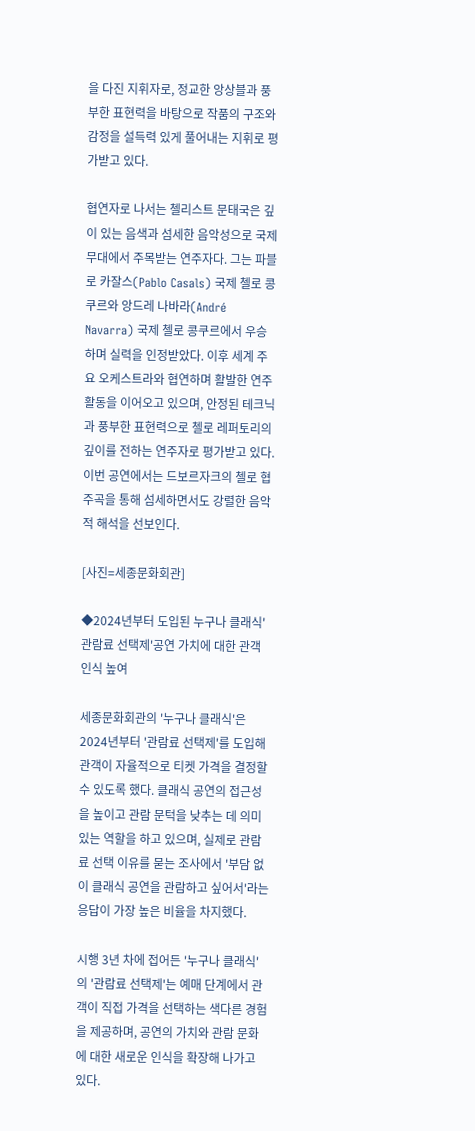을 다진 지휘자로, 정교한 앙상블과 풍부한 표현력을 바탕으로 작품의 구조와 감정을 설득력 있게 풀어내는 지휘로 평가받고 있다.

협연자로 나서는 첼리스트 문태국은 깊이 있는 음색과 섬세한 음악성으로 국제 무대에서 주목받는 연주자다. 그는 파블로 카잘스(Pablo Casals) 국제 첼로 콩쿠르와 앙드레 나바라(André Navarra) 국제 첼로 콩쿠르에서 우승하며 실력을 인정받았다. 이후 세계 주요 오케스트라와 협연하며 활발한 연주 활동을 이어오고 있으며, 안정된 테크닉과 풍부한 표현력으로 첼로 레퍼토리의 깊이를 전하는 연주자로 평가받고 있다. 이번 공연에서는 드보르자크의 첼로 협주곡을 통해 섬세하면서도 강렬한 음악적 해석을 선보인다.

[사진=세종문화회관]

◆2024년부터 도입된 누구나 클래식'관람료 선택제'공연 가치에 대한 관객 인식 높여

세종문화회관의 '누구나 클래식'은 2024년부터 '관람료 선택제'를 도입해 관객이 자율적으로 티켓 가격을 결정할 수 있도록 했다. 클래식 공연의 접근성을 높이고 관람 문턱을 낮추는 데 의미 있는 역할을 하고 있으며, 실제로 관람료 선택 이유를 묻는 조사에서 '부담 없이 클래식 공연을 관람하고 싶어서'라는 응답이 가장 높은 비율을 차지했다.

시행 3년 차에 접어든 '누구나 클래식'의 '관람료 선택제'는 예매 단계에서 관객이 직접 가격을 선택하는 색다른 경험을 제공하며, 공연의 가치와 관람 문화에 대한 새로운 인식을 확장해 나가고 있다.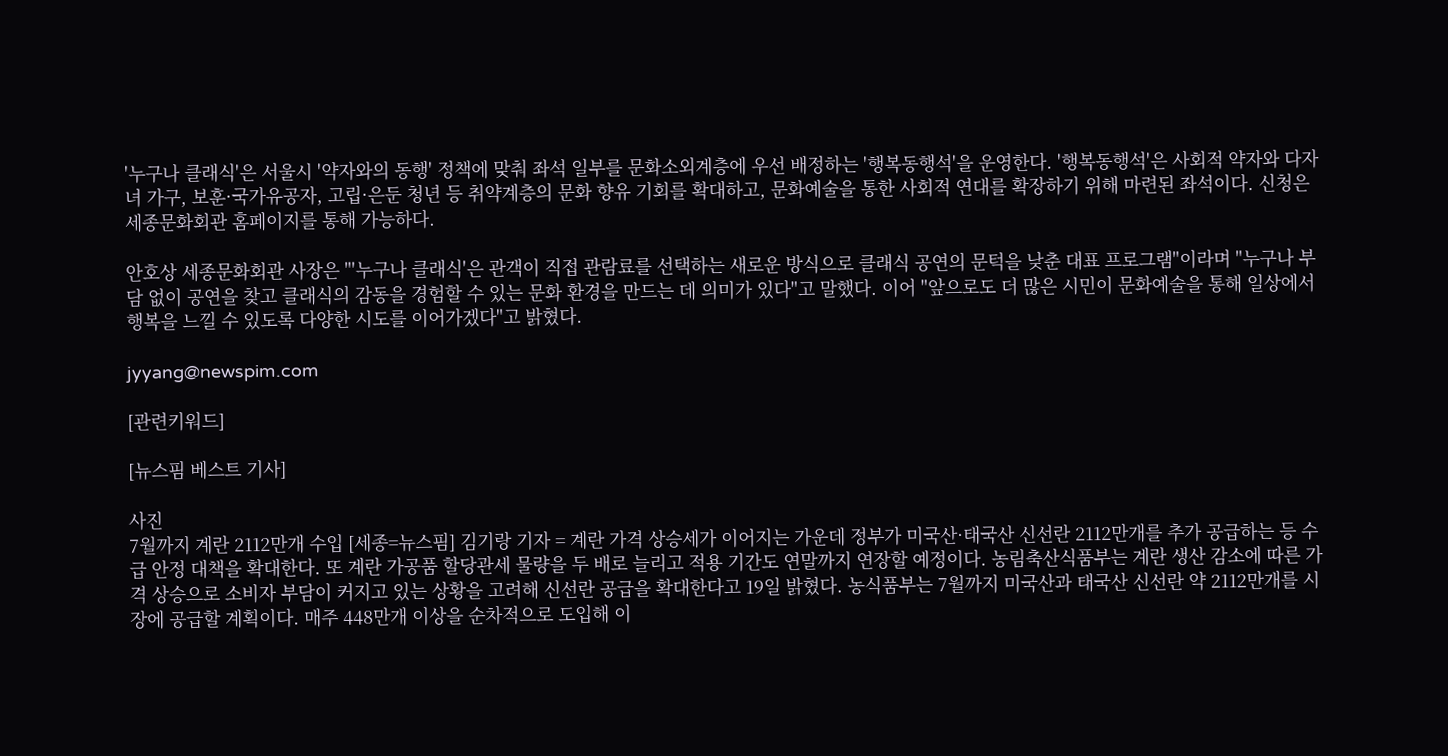'누구나 클래식'은 서울시 '약자와의 동행' 정책에 맞춰 좌석 일부를 문화소외계층에 우선 배정하는 '행복동행석'을 운영한다. '행복동행석'은 사회적 약자와 다자녀 가구, 보훈·국가유공자, 고립·은둔 청년 등 취약계층의 문화 향유 기회를 확대하고, 문화예술을 통한 사회적 연대를 확장하기 위해 마련된 좌석이다. 신청은 세종문화회관 홈페이지를 통해 가능하다.

안호상 세종문화회관 사장은 "'누구나 클래식'은 관객이 직접 관람료를 선택하는 새로운 방식으로 클래식 공연의 문턱을 낮춘 대표 프로그램"이라며 "누구나 부담 없이 공연을 찾고 클래식의 감동을 경험할 수 있는 문화 환경을 만드는 데 의미가 있다"고 말했다. 이어 "앞으로도 더 많은 시민이 문화예술을 통해 일상에서 행복을 느낄 수 있도록 다양한 시도를 이어가겠다"고 밝혔다.

jyyang@newspim.com

[관련키워드]

[뉴스핌 베스트 기사]

사진
7월까지 계란 2112만개 수입 [세종=뉴스핌] 김기랑 기자 = 계란 가격 상승세가 이어지는 가운데 정부가 미국산·태국산 신선란 2112만개를 추가 공급하는 등 수급 안정 대책을 확대한다. 또 계란 가공품 할당관세 물량을 두 배로 늘리고 적용 기간도 연말까지 연장할 예정이다. 농림축산식품부는 계란 생산 감소에 따른 가격 상승으로 소비자 부담이 커지고 있는 상황을 고려해 신선란 공급을 확대한다고 19일 밝혔다. 농식품부는 7월까지 미국산과 태국산 신선란 약 2112만개를 시장에 공급할 계획이다. 매주 448만개 이상을 순차적으로 도입해 이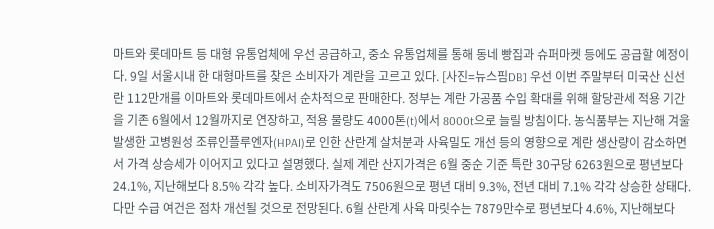마트와 롯데마트 등 대형 유통업체에 우선 공급하고, 중소 유통업체를 통해 동네 빵집과 슈퍼마켓 등에도 공급할 예정이다. 9일 서울시내 한 대형마트를 찾은 소비자가 계란을 고르고 있다. [사진=뉴스핌DB] 우선 이번 주말부터 미국산 신선란 112만개를 이마트와 롯데마트에서 순차적으로 판매한다. 정부는 계란 가공품 수입 확대를 위해 할당관세 적용 기간을 기존 6월에서 12월까지로 연장하고, 적용 물량도 4000톤(t)에서 8000t으로 늘릴 방침이다. 농식품부는 지난해 겨울 발생한 고병원성 조류인플루엔자(HPAI)로 인한 산란계 살처분과 사육밀도 개선 등의 영향으로 계란 생산량이 감소하면서 가격 상승세가 이어지고 있다고 설명했다. 실제 계란 산지가격은 6월 중순 기준 특란 30구당 6263원으로 평년보다 24.1%, 지난해보다 8.5% 각각 높다. 소비자가격도 7506원으로 평년 대비 9.3%, 전년 대비 7.1% 각각 상승한 상태다. 다만 수급 여건은 점차 개선될 것으로 전망된다. 6월 산란계 사육 마릿수는 7879만수로 평년보다 4.6%, 지난해보다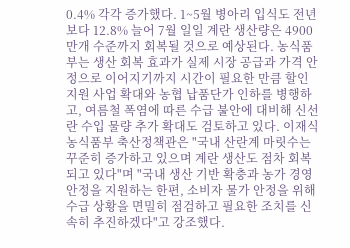0.4% 각각 증가했다. 1~5월 병아리 입식도 전년보다 12.8% 늘어 7월 일일 계란 생산량은 4900만개 수준까지 회복될 것으로 예상된다. 농식품부는 생산 회복 효과가 실제 시장 공급과 가격 안정으로 이어지기까지 시간이 필요한 만큼 할인 지원 사업 확대와 농협 납품단가 인하를 병행하고, 여름철 폭염에 따른 수급 불안에 대비해 신선란 수입 물량 추가 확대도 검토하고 있다. 이재식 농식품부 축산정책관은 "국내 산란계 마릿수는 꾸준히 증가하고 있으며 계란 생산도 점차 회복되고 있다"며 "국내 생산 기반 확충과 농가 경영 안정을 지원하는 한편, 소비자 물가 안정을 위해 수급 상황을 면밀히 점검하고 필요한 조치를 신속히 추진하겠다"고 강조했다.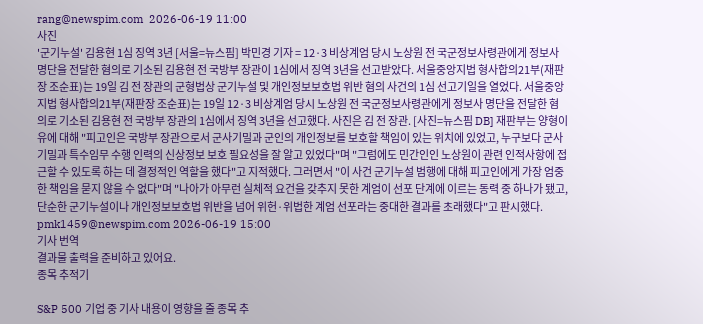rang@newspim.com  2026-06-19 11:00
사진
'군기누설' 김용현 1심 징역 3년 [서울=뉴스핌] 박민경 기자 = 12·3 비상계엄 당시 노상원 전 국군정보사령관에게 정보사 명단을 전달한 혐의로 기소된 김용현 전 국방부 장관이 1심에서 징역 3년을 선고받았다. 서울중앙지법 형사합의21부(재판장 조순표)는 19일 김 전 장관의 군형법상 군기누설 및 개인정보보호법 위반 혐의 사건의 1심 선고기일을 열었다. 서울중앙지법 형사합의21부(재판장 조순표)는 19일 12·3 비상계엄 당시 노상원 전 국군정보사령관에게 정보사 명단을 전달한 혐의로 기소된 김용현 전 국방부 장관의 1심에서 징역 3년을 선고했다. 사진은 김 전 장관. [사진=뉴스핌 DB] 재판부는 양형이유에 대해 "피고인은 국방부 장관으로서 군사기밀과 군인의 개인정보를 보호할 책임이 있는 위치에 있었고, 누구보다 군사기밀과 특수임무 수행 인력의 신상정보 보호 필요성을 잘 알고 있었다"며 "그럼에도 민간인인 노상원이 관련 인적사항에 접근할 수 있도록 하는 데 결정적인 역할을 했다"고 지적했다. 그러면서 "이 사건 군기누설 범행에 대해 피고인에게 가장 엄중한 책임을 묻지 않을 수 없다"며 "나아가 아무런 실체적 요건을 갖추지 못한 계엄이 선포 단계에 이르는 동력 중 하나가 됐고, 단순한 군기누설이나 개인정보보호법 위반을 넘어 위헌·위법한 계엄 선포라는 중대한 결과를 초래했다"고 판시했다.  pmk1459@newspim.com 2026-06-19 15:00
기사 번역
결과물 출력을 준비하고 있어요.
종목 추적기

S&P 500 기업 중 기사 내용이 영향을 줄 종목 추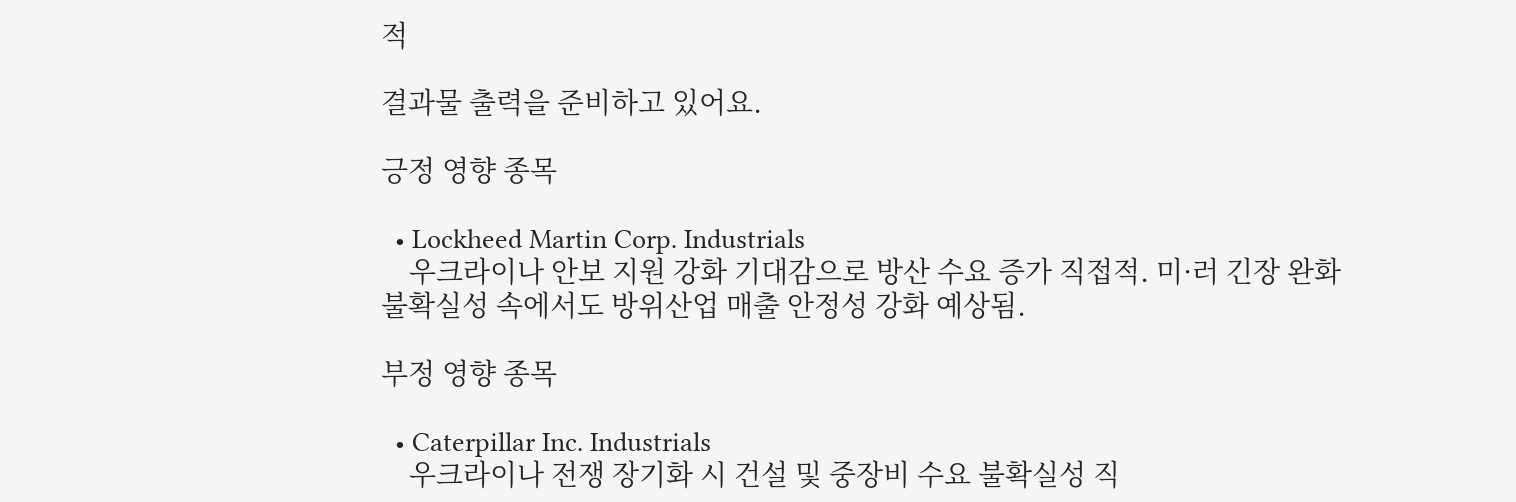적

결과물 출력을 준비하고 있어요.

긍정 영향 종목

  • Lockheed Martin Corp. Industrials
    우크라이나 안보 지원 강화 기대감으로 방산 수요 증가 직접적. 미·러 긴장 완화 불확실성 속에서도 방위산업 매출 안정성 강화 예상됨.

부정 영향 종목

  • Caterpillar Inc. Industrials
    우크라이나 전쟁 장기화 시 건설 및 중장비 수요 불확실성 직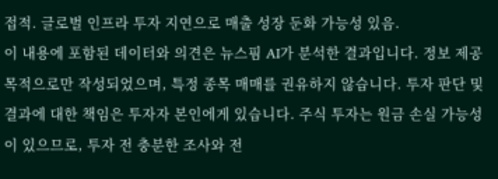접적. 글로벌 인프라 투자 지연으로 매출 성장 둔화 가능성 있음.
이 내용에 포함된 데이터와 의견은 뉴스핌 AI가 분석한 결과입니다. 정보 제공 목적으로만 작성되었으며, 특정 종목 매매를 권유하지 않습니다. 투자 판단 및 결과에 대한 책임은 투자자 본인에게 있습니다. 주식 투자는 원금 손실 가능성이 있으므로, 투자 전 충분한 조사와 전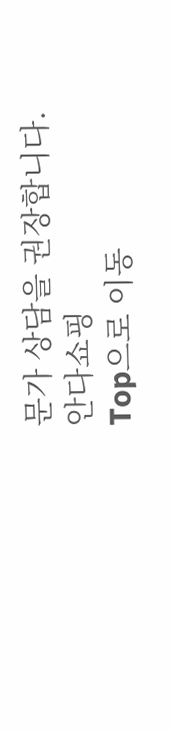문가 상담을 권장합니다.
안다쇼핑
Top으로 이동